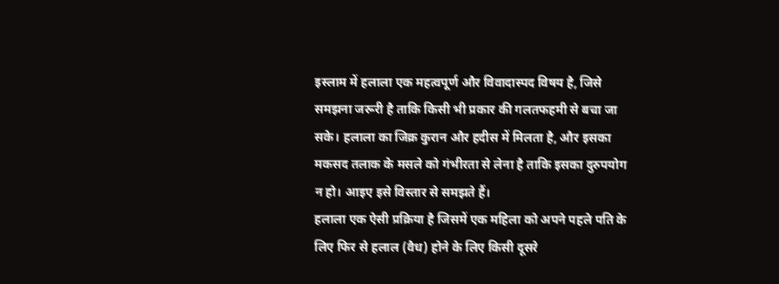इस्लाम में हलाला एक महत्वपूर्ण और विवादास्पद विषय है, जिसे समझना जरूरी है ताकि किसी भी प्रकार की गलतफहमी से बचा जा सके। हलाला का जिक्र कुरान और हदीस में मिलता है, और इसका मकसद तलाक के मसले को गंभीरता से लेना है ताकि इसका दुरुपयोग न हो। आइए इसे विस्तार से समझते हैं।
हलाला एक ऐसी प्रक्रिया है जिसमें एक महिला को अपने पहले पति के लिए फिर से हलाल (वैध) होने के लिए किसी दूसरे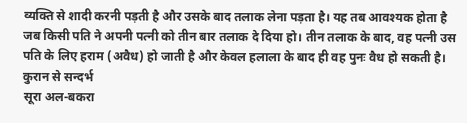व्यक्ति से शादी करनी पड़ती है और उसके बाद तलाक लेना पड़ता है। यह तब आवश्यक होता है जब किसी पति ने अपनी पत्नी को तीन बार तलाक दे दिया हो। तीन तलाक के बाद, वह पत्नी उस पति के लिए हराम (अवैध) हो जाती है और केवल हलाला के बाद ही वह पुनः वैध हो सकती है।
कुरान से सन्दर्भ
सूरा अल-बकरा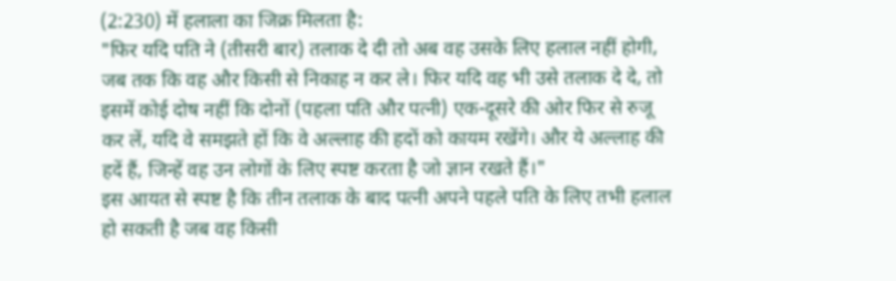(2:230) में हलाला का जिक्र मिलता है:
"फिर यदि पति ने (तीसरी बार) तलाक दे दी तो अब वह उसके लिए हलाल नहीं होगी, जब तक कि वह और किसी से निकाह न कर ले। फिर यदि वह भी उसे तलाक दे दे, तो इसमें कोई दोष नहीं कि दोनों (पहला पति और पत्नी) एक-दूसरे की ओर फिर से रुजू कर लें, यदि वे समझते हों कि वे अल्लाह की हदों को कायम रखेंगे। और ये अल्लाह की हदें हैं, जिन्हें वह उन लोगों के लिए स्पष्ट करता है जो ज्ञान रखते हैं।"
इस आयत से स्पष्ट है कि तीन तलाक के बाद पत्नी अपने पहले पति के लिए तभी हलाल हो सकती है जब वह किसी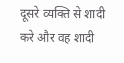दूसरे व्यक्ति से शादी करे और वह शादी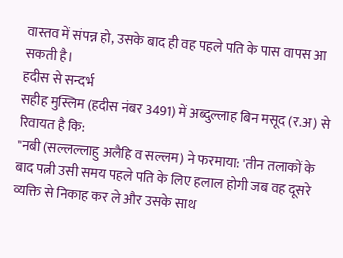वास्तव में संपन्न हो, उसके बाद ही वह पहले पति के पास वापस आ सकती है।
हदीस से सन्दर्भ
सहीह मुस्लिम (हदीस नंबर 3491) में अब्दुल्लाह बिन मसूद (र.अ) से रिवायत है कि:
"नबी (सल्लल्लाहु अलैहि व सल्लम) ने फरमाया: 'तीन तलाकों के बाद पत्नी उसी समय पहले पति के लिए हलाल होगी जब वह दूसरे व्यक्ति से निकाह कर ले और उसके साथ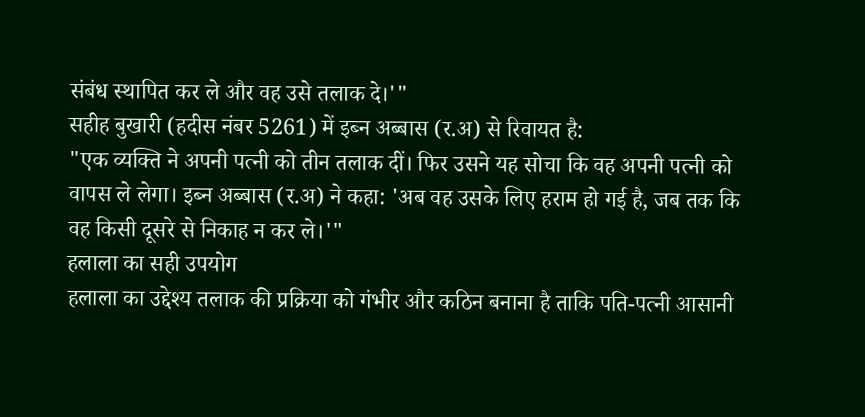संबंध स्थापित कर ले और वह उसे तलाक दे।'"
सहीह बुखारी (हदीस नंबर 5261) में इब्न अब्बास (र.अ) से रिवायत है:
"एक व्यक्ति ने अपनी पत्नी को तीन तलाक दीं। फिर उसने यह सोचा कि वह अपनी पत्नी को वापस ले लेगा। इब्न अब्बास (र.अ) ने कहा: 'अब वह उसके लिए हराम हो गई है, जब तक कि वह किसी दूसरे से निकाह न कर ले।'"
हलाला का सही उपयोग
हलाला का उद्देश्य तलाक की प्रक्रिया को गंभीर और कठिन बनाना है ताकि पति-पत्नी आसानी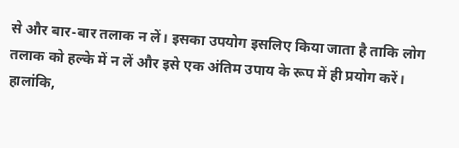से और बार-बार तलाक न लें। इसका उपयोग इसलिए किया जाता है ताकि लोग तलाक को हल्के में न लें और इसे एक अंतिम उपाय के रूप में ही प्रयोग करें।
हालांकि,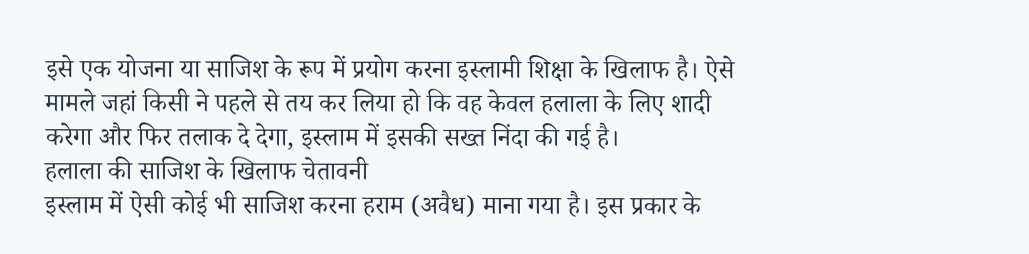इसे एक योजना या साजिश के रूप में प्रयोग करना इस्लामी शिक्षा के खिलाफ है। ऐसे मामले जहां किसी ने पहले से तय कर लिया हो कि वह केवल हलाला के लिए शादी करेगा और फिर तलाक दे देगा, इस्लाम में इसकी सख्त निंदा की गई है।
हलाला की साजिश के खिलाफ चेतावनी
इस्लाम में ऐसी कोई भी साजिश करना हराम (अवैध) माना गया है। इस प्रकार के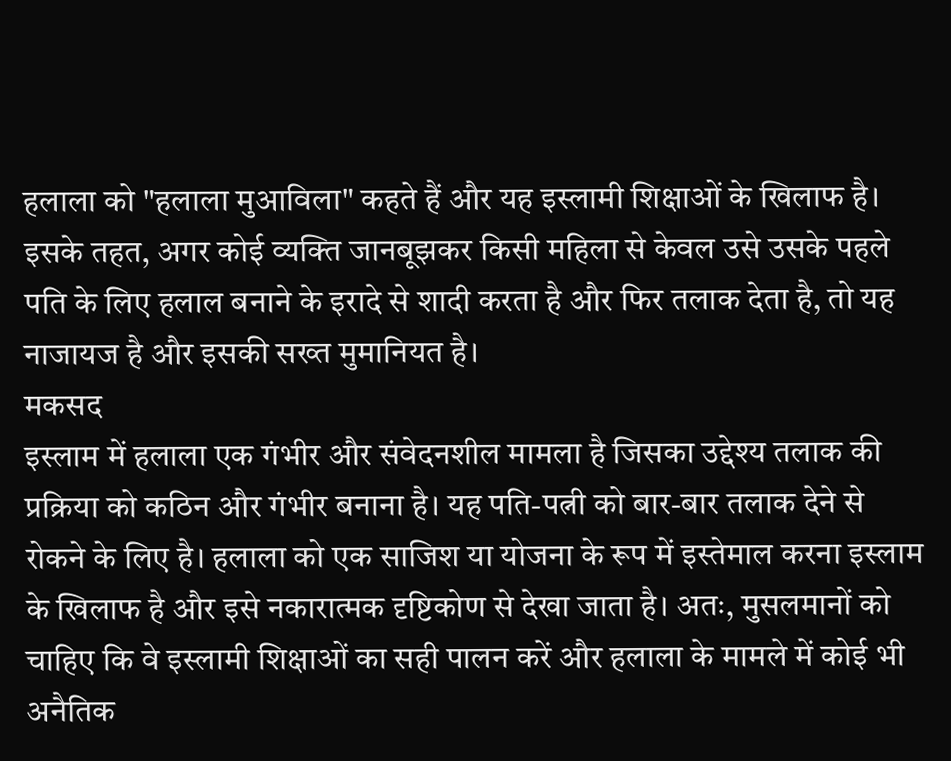हलाला को "हलाला मुआविला" कहते हैं और यह इस्लामी शिक्षाओं के खिलाफ है। इसके तहत, अगर कोई व्यक्ति जानबूझकर किसी महिला से केवल उसे उसके पहले पति के लिए हलाल बनाने के इरादे से शादी करता है और फिर तलाक देता है, तो यह नाजायज है और इसकी सख्त मुमानियत है।
मकसद
इस्लाम में हलाला एक गंभीर और संवेदनशील मामला है जिसका उद्देश्य तलाक की प्रक्रिया को कठिन और गंभीर बनाना है। यह पति-पत्नी को बार-बार तलाक देने से रोकने के लिए है। हलाला को एक साजिश या योजना के रूप में इस्तेमाल करना इस्लाम के खिलाफ है और इसे नकारात्मक दृष्टिकोण से देखा जाता है। अतः, मुसलमानों को चाहिए कि वे इस्लामी शिक्षाओं का सही पालन करें और हलाला के मामले में कोई भी अनैतिक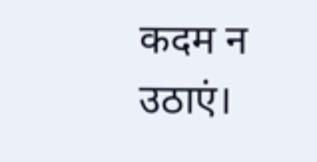कदम न उठाएं।